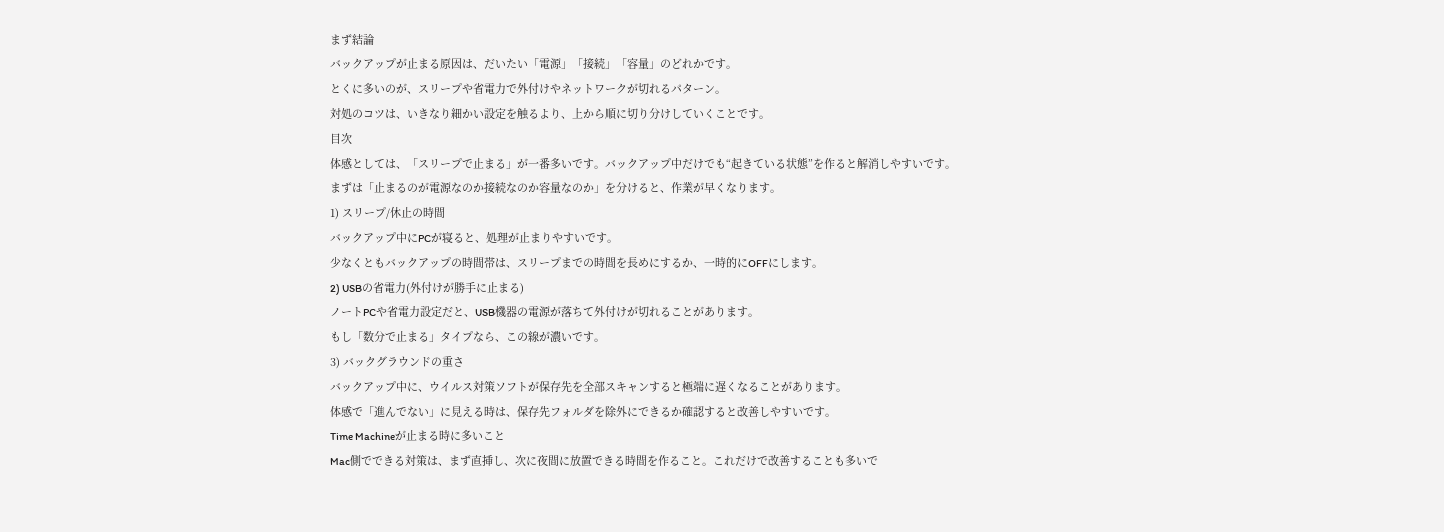まず結論
バックアップが止まる原因は、だいたい「電源」「接続」「容量」のどれかです。
とくに多いのが、スリープや省電力で外付けやネットワークが切れるパターン。
対処のコツは、いきなり細かい設定を触るより、上から順に切り分けしていくことです。
目次
体感としては、「スリープで止まる」が一番多いです。バックアップ中だけでも“起きている状態”を作ると解消しやすいです。
まずは「止まるのが電源なのか接続なのか容量なのか」を分けると、作業が早くなります。
1) スリープ/休止の時間
バックアップ中にPCが寝ると、処理が止まりやすいです。
少なくともバックアップの時間帯は、スリープまでの時間を長めにするか、一時的にOFFにします。
2) USBの省電力(外付けが勝手に止まる)
ノートPCや省電力設定だと、USB機器の電源が落ちて外付けが切れることがあります。
もし「数分で止まる」タイプなら、この線が濃いです。
3) バックグラウンドの重さ
バックアップ中に、ウイルス対策ソフトが保存先を全部スキャンすると極端に遅くなることがあります。
体感で「進んでない」に見える時は、保存先フォルダを除外にできるか確認すると改善しやすいです。
Time Machineが止まる時に多いこと
Mac側でできる対策は、まず直挿し、次に夜間に放置できる時間を作ること。これだけで改善することも多いで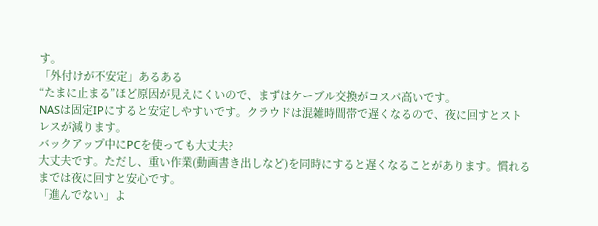す。
「外付けが不安定」あるある
“たまに止まる”ほど原因が見えにくいので、まずはケーブル交換がコスパ高いです。
NASは固定IPにすると安定しやすいです。クラウドは混雑時間帯で遅くなるので、夜に回すとストレスが減ります。
バックアップ中にPCを使っても大丈夫?
大丈夫です。ただし、重い作業(動画書き出しなど)を同時にすると遅くなることがあります。慣れるまでは夜に回すと安心です。
「進んでない」よ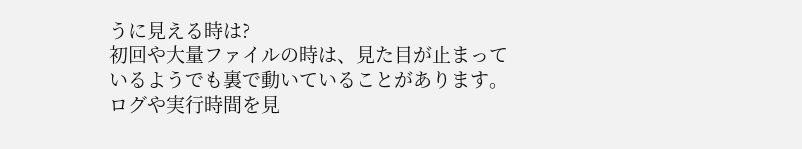うに見える時は?
初回や大量ファイルの時は、見た目が止まっているようでも裏で動いていることがあります。ログや実行時間を見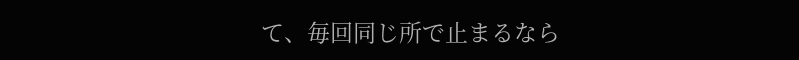て、毎回同じ所で止まるなら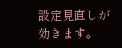設定見直しが効きます。